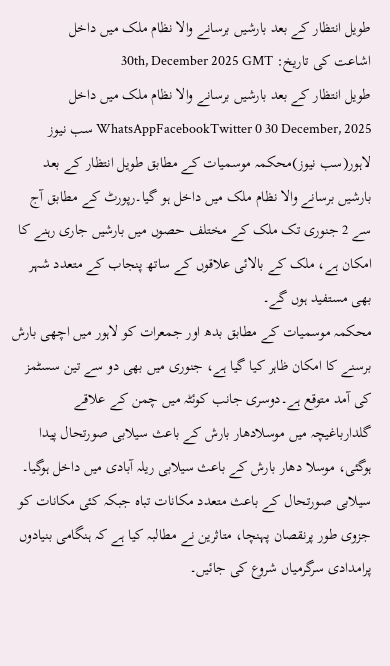طویل انتظار کے بعد بارشیں برسانے والا نظام ملک میں داخل
اشاعت کی تاریخ: 30th, December 2025 GMT
طویل انتظار کے بعد بارشیں برسانے والا نظام ملک میں داخل WhatsAppFacebookTwitter 0 30 December, 2025 سب نیوز
لاہور(سب نیوز)محکمہ موسمیات کے مطابق طویل انتظار کے بعد بارشیں برسانے والا نظام ملک میں داخل ہو گیا۔رپورٹ کے مطابق آج سے 2 جنوری تک ملک کے مختلف حصوں میں بارشیں جاری رہنے کا امکان ہے، ملک کے بالائی علاقوں کے ساتھ پنجاب کے متعدد شہر بھی مستفید ہوں گے۔
محکمہ موسمیات کے مطابق بدھ اور جمعرات کو لاہور میں اچھی بارش برسنے کا امکان ظاہر کیا گیا ہے، جنوری میں بھی دو سے تین سسٹمز کی آمد متوقع ہے۔دوسری جانب کوئٹہ میں چمن کے علاقے گلدارباغیچہ میں موسلادھار بارش کے باعث سیلابی صورتحال پیدا ہوگئی، موسلا دھار بارش کے باعث سیلابی ریلہ آبادی میں داخل ہوگیا۔
سیلابی صورتحال کے باعث متعدد مکانات تباہ جبکہ کئی مکانات کو جزوی طور پرنقصان پہنچا، متاثرین نے مطالبہ کیا ہے کہ ہنگامی بنیادوں پرامدادی سرگرمیاں شروع کی جائیں۔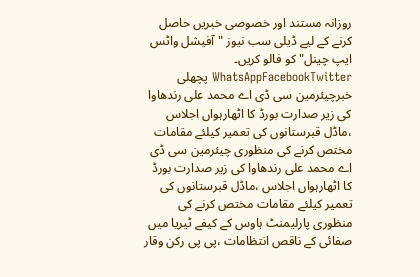روزانہ مستند اور خصوصی خبریں حاصل کرنے کے لیے ڈیلی سب نیوز "آفیشل واٹس ایپ چینل" کو فالو کریں۔
WhatsAppFacebookTwitter پچھلی خبرچیئرمین سی ڈی اے محمد علی رندھاوا کی زیر صدارت بورڈ کا اٹھارہواں اجلاس ،ماڈل قبرستانوں کی تعمیر کیلئے مقامات مختص کرنے کی منظوری چیئرمین سی ڈی اے محمد علی رندھاوا کی زیر صدارت بورڈ کا اٹھارہواں اجلاس ،ماڈل قبرستانوں کی تعمیر کیلئے مقامات مختص کرنے کی منظوری پارلیمنٹ ہاوس کے کیفے ٹیریا میں صفائی کے ناقص انتظامات ،پی پی رکن وقار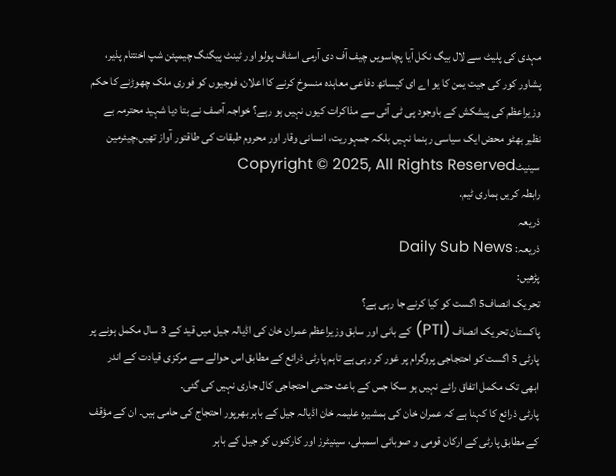مہدی کی پلیٹ سے لال بیگ نکل آیا پچاسویں چیف آف دی آرمی اسٹاف پولو اور ٹینٹ پیگنگ چیمپئن شپ اختتام پذیر، پشاور کور کی جیت یمن کا یو اے ای کیساتھ دفاعی معاہدہ منسوخ کرنے کا اعلان، فوجیوں کو فوری ملک چھوڑنے کا حکم وزیراعظم کی پیشکش کے باوجود پی ٹی آئی سے مذاکرات کیوں نہیں ہو رہے؟ خواجہ آصف نے بتا دیا شہید محترمہ بے نظیر بھٹو محض ایک سیاسی رہنما نہیں بلکہ جمہوریت، انسانی وقار اور محروم طبقات کی طاقتور آواز تھیں،چیئرمین سینیٹCopyright © 2025, All Rights Reserved
رابطہ کریں ہماری ٹیم.
ذریعہ
ذریعہ: Daily Sub News
پڑھیں:
تحریک انصاف5 اگست کو کیا کرنے جا رہی ہے؟
پاکستان تحریک انصاف (PTI) کے بانی اور سابق وزیراعظم عمران خان کی اڈیالہ جیل میں قید کے 3 سال مکمل ہونے پر پارٹی 5 اگست کو احتجاجی پروگرام پر غور کر رہی ہے تاہم پارٹی ذرائع کے مطابق اس حوالے سے مرکزی قیادت کے اندر ابھی تک مکمل اتفاق رائے نہیں ہو سکا جس کے باعث حتمی احتجاجی کال جاری نہیں کی گئی۔
پارٹی ذرائع کا کہنا ہے کہ عمران خان کی ہمشیرہ علیمہ خان اڈیالہ جیل کے باہر بھرپور احتجاج کی حامی ہیں۔ ان کے مؤقف کے مطابق پارٹی کے ارکان قومی و صوبائی اسمبلی، سینیٹرز اور کارکنوں کو جیل کے باہر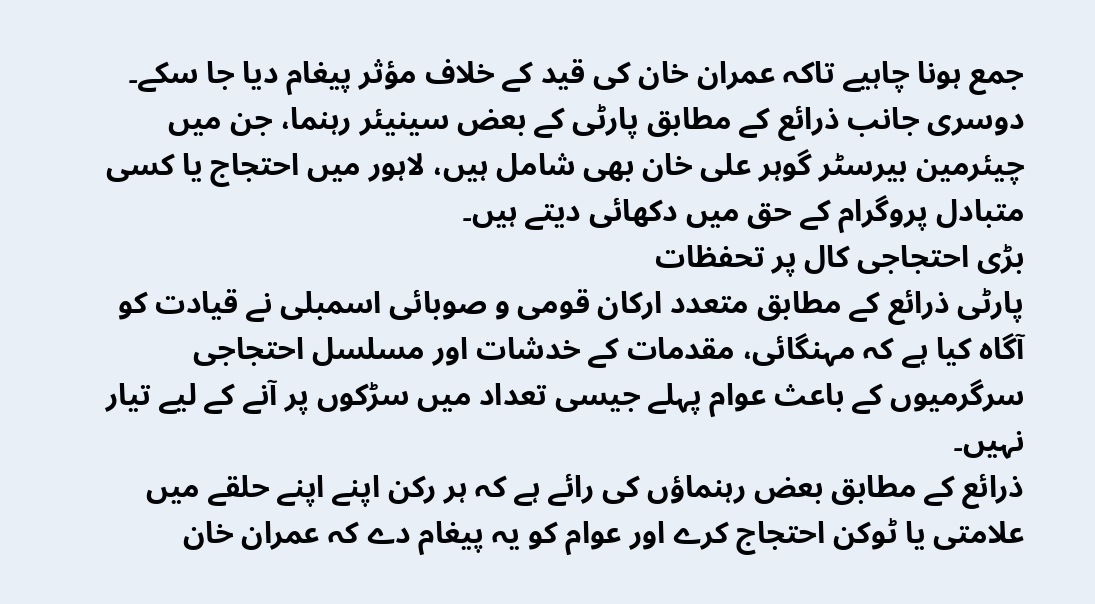جمع ہونا چاہیے تاکہ عمران خان کی قید کے خلاف مؤثر پیغام دیا جا سکے۔
دوسری جانب ذرائع کے مطابق پارٹی کے بعض سینیئر رہنما، جن میں چیئرمین بیرسٹر گوہر علی خان بھی شامل ہیں، لاہور میں احتجاج یا کسی متبادل پروگرام کے حق میں دکھائی دیتے ہیں۔
بڑی احتجاجی کال پر تحفظات
پارٹی ذرائع کے مطابق متعدد ارکان قومی و صوبائی اسمبلی نے قیادت کو آگاہ کیا ہے کہ مہنگائی، مقدمات کے خدشات اور مسلسل احتجاجی سرگرمیوں کے باعث عوام پہلے جیسی تعداد میں سڑکوں پر آنے کے لیے تیار نہیں۔
ذرائع کے مطابق بعض رہنماؤں کی رائے ہے کہ ہر رکن اپنے اپنے حلقے میں علامتی یا ٹوکن احتجاج کرے اور عوام کو یہ پیغام دے کہ عمران خان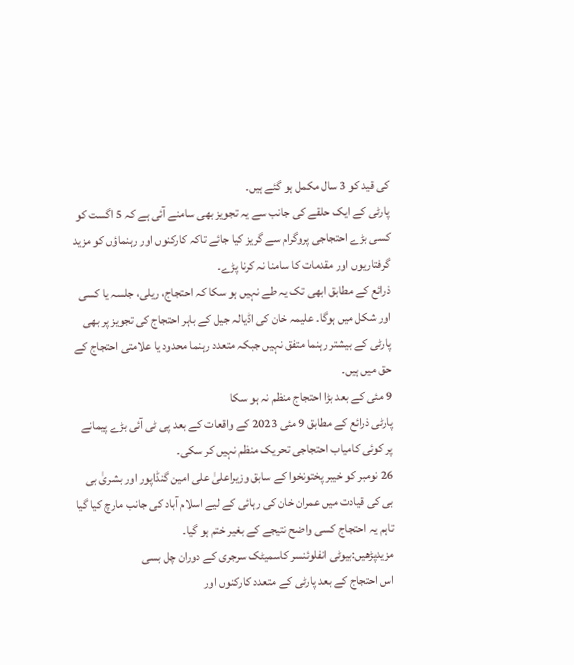کی قید کو 3 سال مکمل ہو گئے ہیں۔
پارٹی کے ایک حلقے کی جانب سے یہ تجویز بھی سامنے آئی ہے کہ 5 اگست کو کسی بڑے احتجاجی پروگرام سے گریز کیا جائے تاکہ کارکنوں اور رہنماؤں کو مزید گرفتاریوں اور مقدمات کا سامنا نہ کرنا پڑے۔
ذرائع کے مطابق ابھی تک یہ طے نہیں ہو سکا کہ احتجاج، ریلی، جلسہ یا کسی اور شکل میں ہوگا۔ علیمہ خان کی اڈیالہ جیل کے باہر احتجاج کی تجویز پر بھی پارٹی کے بیشتر رہنما متفق نہیں جبکہ متعدد رہنما محدود یا علامتی احتجاج کے حق میں ہیں۔
9 مئی کے بعد بڑا احتجاج منظم نہ ہو سکا
پارٹی ذرائع کے مطابق 9 مئی 2023 کے واقعات کے بعد پی ٹی آئی بڑے پیمانے پر کوئی کامیاب احتجاجی تحریک منظم نہیں کر سکی۔
26 نومبر کو خیبر پختونخوا کے سابق وزیراعلیٰ علی امین گنڈاپور اور بشریٰ بی بی کی قیادت میں عمران خان کی رہائی کے لیے اسلام آباد کی جانب مارچ کیا گیا تاہم یہ احتجاج کسی واضح نتیجے کے بغیر ختم ہو گیا۔
مزیدپڑھیں:بیوٹی انفلوئنسر کاسمیٹک سرجری کے دوران چل بسی
اس احتجاج کے بعد پارٹی کے متعدد کارکنوں اور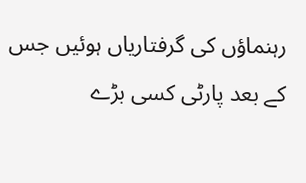رہنماؤں کی گرفتاریاں ہوئیں جس کے بعد پارٹی کسی بڑے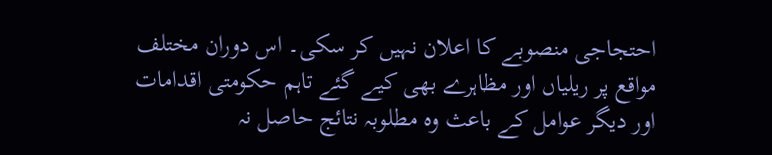احتجاجی منصوبے کا اعلان نہیں کر سکی۔ اس دوران مختلف مواقع پر ریلیاں اور مظاہرے بھی کیے گئے تاہم حکومتی اقدامات اور دیگر عوامل کے باعث وہ مطلوبہ نتائج حاصل نہ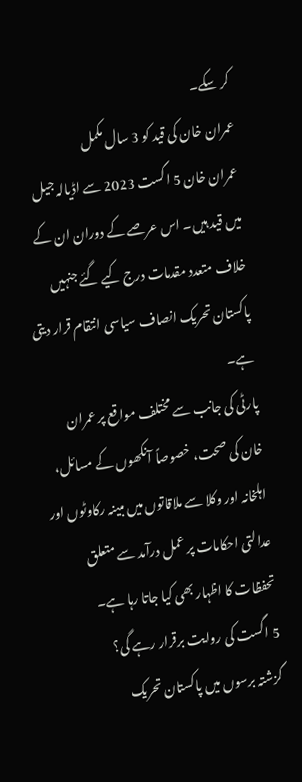کر سکے۔
عمران خان کی قید کو 3 سال مکمل
عمران خان 5 اگست 2023 سے اڈیالہ جیل میں قید ہیں۔ اس عرصے کے دوران ان کے خلاف متعدد مقدمات درج کیے گئے جنہیں پاکستان تحریک انصاف سیاسی انتقام قرار دیتی ہے۔
پارٹی کی جانب سے مختلف مواقع پر عمران خان کی صحت، خصوصاً آنکھوں کے مسائل، اہلخانہ اور وکلا سے ملاقاتوں میں مبینہ رکاوٹوں اور عدالتی احکامات پر عمل درآمد سے متعلق تحفظات کا اظہار بھی کیا جاتا رہا ہے۔
5 اگست کی روایت برقرار رہے گی؟
گزشتہ برسوں میں پاکستان تحریک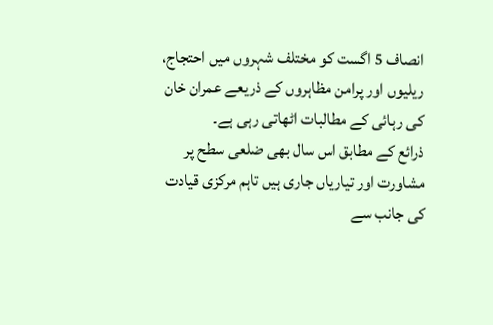انصاف 5 اگست کو مختلف شہروں میں احتجاج، ریلیوں اور پرامن مظاہروں کے ذریعے عمران خان کی رہائی کے مطالبات اٹھاتی رہی ہے۔
ذرائع کے مطابق اس سال بھی ضلعی سطح پر مشاورت اور تیاریاں جاری ہیں تاہم مرکزی قیادت کی جانب سے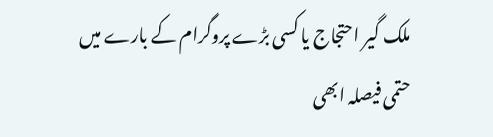ملک گیر احتجاج یا کسی بڑے پروگرام کے بارے میں حتمی فیصلہ ابھی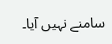سامنے نہیں آیا۔